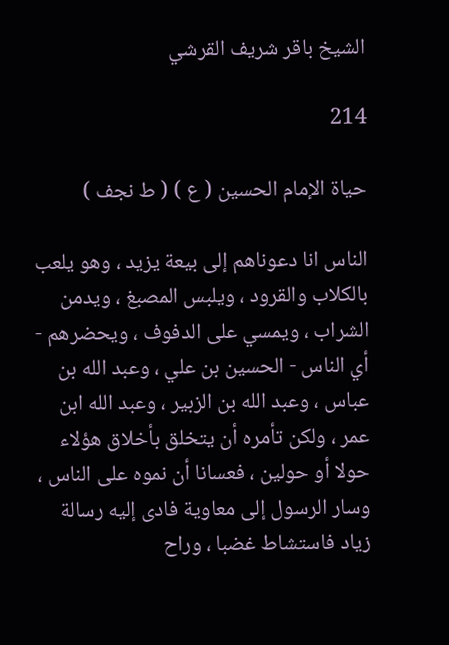الشيخ باقر شريف القرشي

214

حياة الإمام الحسين ( ع ) ( ط نجف )

الناس انا دعوناهم إلى بيعة يزيد ، وهو يلعب بالكلاب والقرود ، ويلبس المصبغ ، ويدمن الشراب ، ويمسي على الدفوف ، ويحضرهم - أي الناس - الحسين بن علي ، وعبد الله بن عباس ، وعبد الله بن الزبير ، وعبد الله ابن عمر ، ولكن تأمره أن يتخلق بأخلاق هؤلاء حولا أو حولين ، فعسانا أن نموه على الناس ، وسار الرسول إلى معاوية فادى إليه رسالة زياد فاستشاط غضبا ، وراح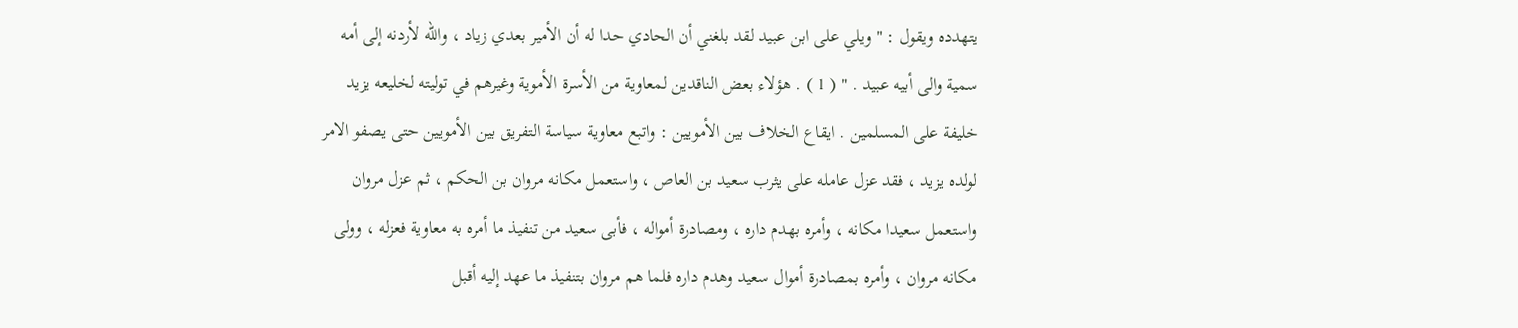يتهدده ويقول : " ويلي على ابن عبيد لقد بلغني أن الحادي حدا له أن الأمير بعدي زياد ، والله لأردنه إلى أمه سمية والى أبيه عبيد . " ( 1 ) . هؤلاء بعض الناقدين لمعاوية من الأسرة الأموية وغيرهم في توليته لخليعه يزيد خليفة على المسلمين . ايقاع الخلاف بين الأمويين : واتبع معاوية سياسة التفريق بين الأمويين حتى يصفو الامر لولده يزيد ، فقد عزل عامله على يثرب سعيد بن العاص ، واستعمل مكانه مروان بن الحكم ، ثم عزل مروان واستعمل سعيدا مكانه ، وأمره بهدم داره ، ومصادرة أمواله ، فأبى سعيد من تنفيذ ما أمره به معاوية فعزله ، وولى مكانه مروان ، وأمره بمصادرة أموال سعيد وهدم داره فلما هم مروان بتنفيذ ما عهد إليه أقبل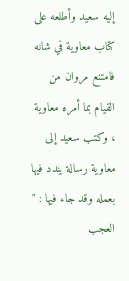إليه سعيد وأطلعه على كتاب معاوية في شانه فامتنع مروان من القيام بما أمره معاوية ، وكتب سعيد إلى معاوية رسالة يندد فيها بعمله وقد جاء فيها : " العجب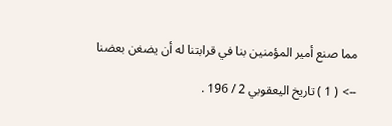مما صنع أمير المؤمنين بنا في قرابتنا له أن يضغن بعضنا

--> ( 1 ) تاريخ اليعقوبي 2 / 196 .